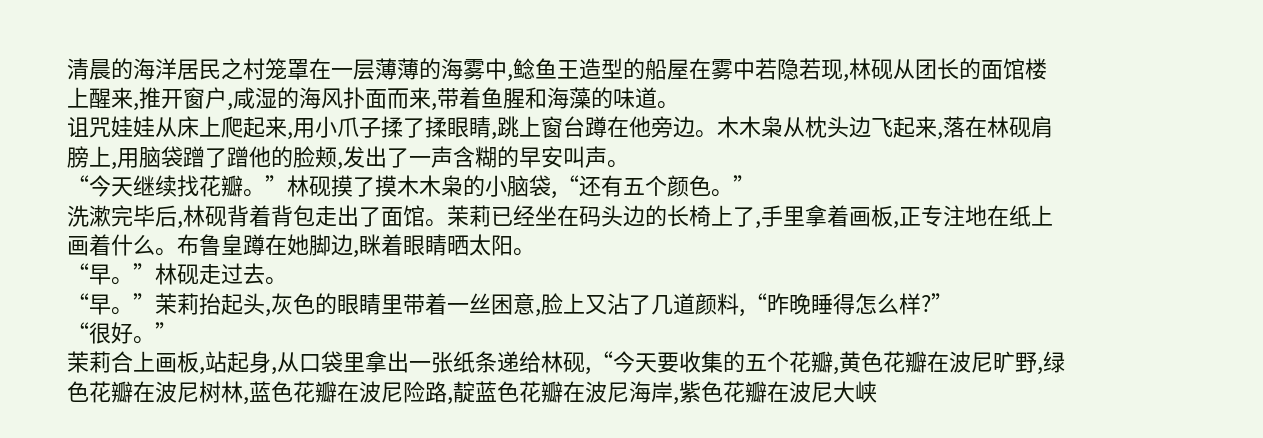清晨的海洋居民之村笼罩在一层薄薄的海雾中,鲶鱼王造型的船屋在雾中若隐若现,林砚从团长的面馆楼上醒来,推开窗户,咸湿的海风扑面而来,带着鱼腥和海藻的味道。
诅咒娃娃从床上爬起来,用小爪子揉了揉眼睛,跳上窗台蹲在他旁边。木木枭从枕头边飞起来,落在林砚肩膀上,用脑袋蹭了蹭他的脸颊,发出了一声含糊的早安叫声。
“今天继续找花瓣。”林砚摸了摸木木枭的小脑袋,“还有五个颜色。”
洗漱完毕后,林砚背着背包走出了面馆。茉莉已经坐在码头边的长椅上了,手里拿着画板,正专注地在纸上画着什么。布鲁皇蹲在她脚边,眯着眼睛晒太阳。
“早。”林砚走过去。
“早。”茉莉抬起头,灰色的眼睛里带着一丝困意,脸上又沾了几道颜料,“昨晚睡得怎么样?”
“很好。”
茉莉合上画板,站起身,从口袋里拿出一张纸条递给林砚,“今天要收集的五个花瓣,黄色花瓣在波尼旷野,绿色花瓣在波尼树林,蓝色花瓣在波尼险路,靛蓝色花瓣在波尼海岸,紫色花瓣在波尼大峡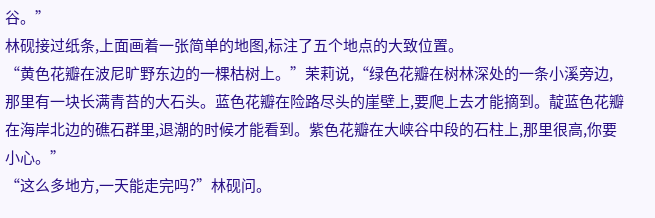谷。”
林砚接过纸条,上面画着一张简单的地图,标注了五个地点的大致位置。
“黄色花瓣在波尼旷野东边的一棵枯树上。”茉莉说,“绿色花瓣在树林深处的一条小溪旁边,那里有一块长满青苔的大石头。蓝色花瓣在险路尽头的崖壁上,要爬上去才能摘到。靛蓝色花瓣在海岸北边的礁石群里,退潮的时候才能看到。紫色花瓣在大峡谷中段的石柱上,那里很高,你要小心。”
“这么多地方,一天能走完吗?”林砚问。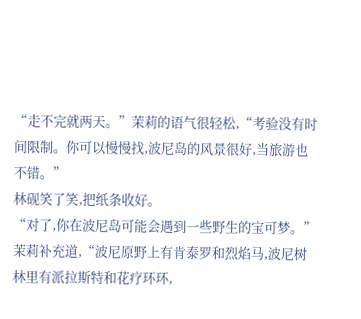“走不完就两天。”茉莉的语气很轻松,“考验没有时间限制。你可以慢慢找,波尼岛的风景很好,当旅游也不错。”
林砚笑了笑,把纸条收好。
“对了,你在波尼岛可能会遇到一些野生的宝可梦。”茉莉补充道,“波尼原野上有肯泰罗和烈焰马,波尼树林里有派拉斯特和花疗环环,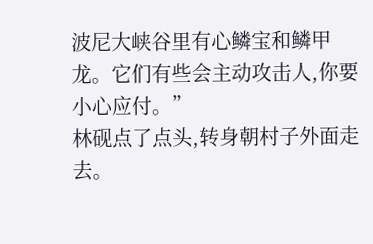波尼大峡谷里有心鳞宝和鳞甲龙。它们有些会主动攻击人,你要小心应付。”
林砚点了点头,转身朝村子外面走去。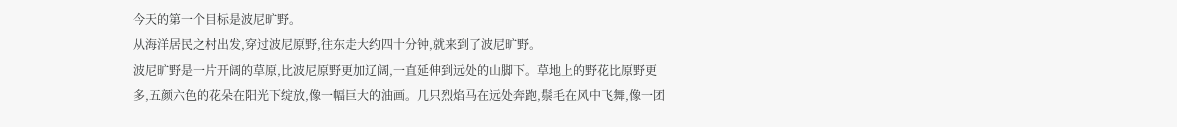今天的第一个目标是波尼旷野。
从海洋居民之村出发,穿过波尼原野,往东走大约四十分钟,就来到了波尼旷野。
波尼旷野是一片开阔的草原,比波尼原野更加辽阔,一直延伸到远处的山脚下。草地上的野花比原野更多,五颜六色的花朵在阳光下绽放,像一幅巨大的油画。几只烈焰马在远处奔跑,鬃毛在风中飞舞,像一团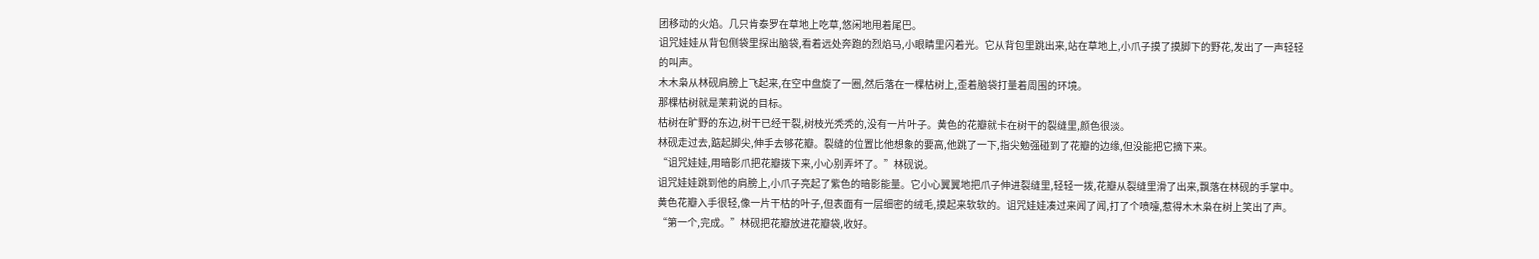团移动的火焰。几只肯泰罗在草地上吃草,悠闲地甩着尾巴。
诅咒娃娃从背包侧袋里探出脑袋,看着远处奔跑的烈焰马,小眼睛里闪着光。它从背包里跳出来,站在草地上,小爪子摸了摸脚下的野花,发出了一声轻轻的叫声。
木木枭从林砚肩膀上飞起来,在空中盘旋了一圈,然后落在一棵枯树上,歪着脑袋打量着周围的环境。
那棵枯树就是茉莉说的目标。
枯树在旷野的东边,树干已经干裂,树枝光秃秃的,没有一片叶子。黄色的花瓣就卡在树干的裂缝里,颜色很淡。
林砚走过去,踮起脚尖,伸手去够花瓣。裂缝的位置比他想象的要高,他跳了一下,指尖勉强碰到了花瓣的边缘,但没能把它摘下来。
“诅咒娃娃,用暗影爪把花瓣拨下来,小心别弄坏了。”林砚说。
诅咒娃娃跳到他的肩膀上,小爪子亮起了紫色的暗影能量。它小心翼翼地把爪子伸进裂缝里,轻轻一拨,花瓣从裂缝里滑了出来,飘落在林砚的手掌中。
黄色花瓣入手很轻,像一片干枯的叶子,但表面有一层细密的绒毛,摸起来软软的。诅咒娃娃凑过来闻了闻,打了个喷嚏,惹得木木枭在树上笑出了声。
“第一个,完成。”林砚把花瓣放进花瓣袋,收好。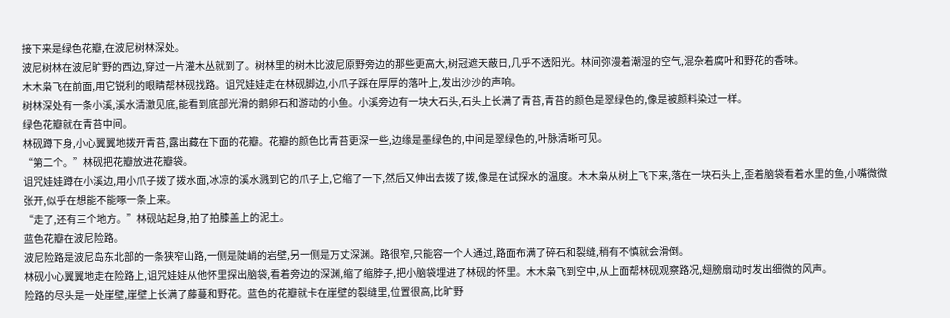接下来是绿色花瓣,在波尼树林深处。
波尼树林在波尼旷野的西边,穿过一片灌木丛就到了。树林里的树木比波尼原野旁边的那些更高大,树冠遮天蔽日,几乎不透阳光。林间弥漫着潮湿的空气,混杂着腐叶和野花的香味。
木木枭飞在前面,用它锐利的眼睛帮林砚找路。诅咒娃娃走在林砚脚边,小爪子踩在厚厚的落叶上,发出沙沙的声响。
树林深处有一条小溪,溪水清澈见底,能看到底部光滑的鹅卵石和游动的小鱼。小溪旁边有一块大石头,石头上长满了青苔,青苔的颜色是翠绿色的,像是被颜料染过一样。
绿色花瓣就在青苔中间。
林砚蹲下身,小心翼翼地拨开青苔,露出藏在下面的花瓣。花瓣的颜色比青苔更深一些,边缘是墨绿色的,中间是翠绿色的,叶脉清晰可见。
“第二个。”林砚把花瓣放进花瓣袋。
诅咒娃娃蹲在小溪边,用小爪子拨了拨水面,冰凉的溪水溅到它的爪子上,它缩了一下,然后又伸出去拨了拨,像是在试探水的温度。木木枭从树上飞下来,落在一块石头上,歪着脑袋看着水里的鱼,小嘴微微张开,似乎在想能不能啄一条上来。
“走了,还有三个地方。”林砚站起身,拍了拍膝盖上的泥土。
蓝色花瓣在波尼险路。
波尼险路是波尼岛东北部的一条狭窄山路,一侧是陡峭的岩壁,另一侧是万丈深渊。路很窄,只能容一个人通过,路面布满了碎石和裂缝,稍有不慎就会滑倒。
林砚小心翼翼地走在险路上,诅咒娃娃从他怀里探出脑袋,看着旁边的深渊,缩了缩脖子,把小脑袋埋进了林砚的怀里。木木枭飞到空中,从上面帮林砚观察路况,翅膀扇动时发出细微的风声。
险路的尽头是一处崖壁,崖壁上长满了藤蔓和野花。蓝色的花瓣就卡在崖壁的裂缝里,位置很高,比旷野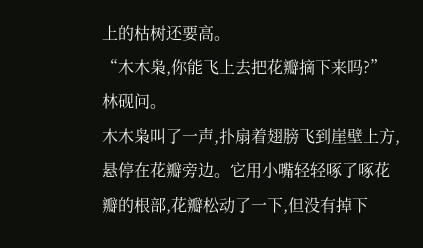上的枯树还要高。
“木木枭,你能飞上去把花瓣摘下来吗?”林砚问。
木木枭叫了一声,扑扇着翅膀飞到崖壁上方,悬停在花瓣旁边。它用小嘴轻轻啄了啄花瓣的根部,花瓣松动了一下,但没有掉下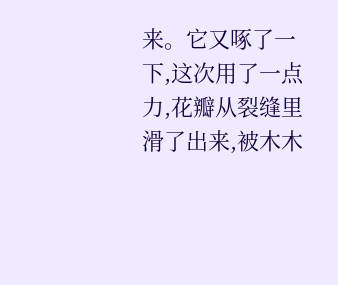来。它又啄了一下,这次用了一点力,花瓣从裂缝里滑了出来,被木木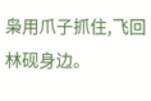枭用爪子抓住,飞回林砚身边。